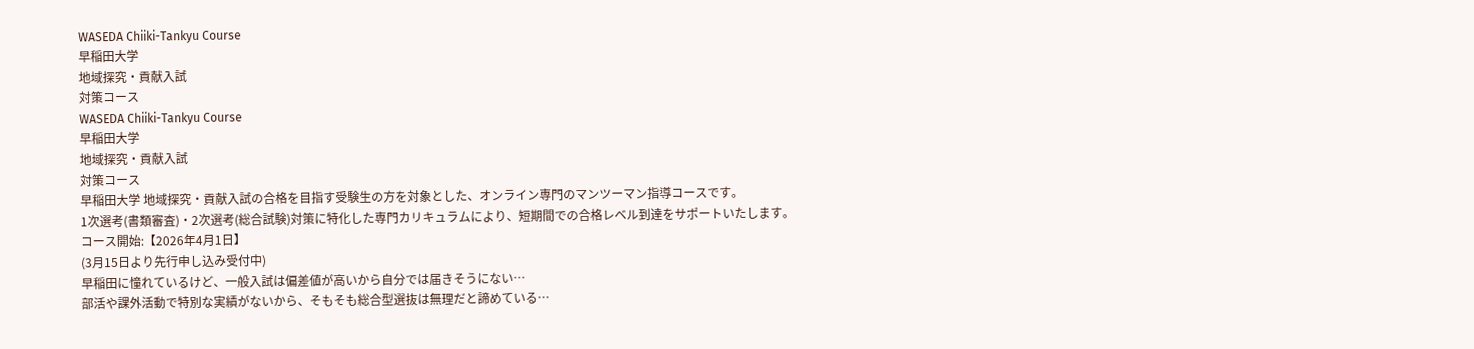WASEDA Chiiki-Tankyu Course
早稲田大学
地域探究・貢献入試
対策コース
WASEDA Chiiki-Tankyu Course
早稲田大学
地域探究・貢献入試
対策コース
早稲田大学 地域探究・貢献入試の合格を目指す受験生の方を対象とした、オンライン専門のマンツーマン指導コースです。
1次選考(書類審査)・2次選考(総合試験)対策に特化した専門カリキュラムにより、短期間での合格レベル到達をサポートいたします。
コース開始:【2026年4月1日】
(3月15日より先行申し込み受付中)
早稲田に憧れているけど、一般入試は偏差値が高いから自分では届きそうにない…
部活や課外活動で特別な実績がないから、そもそも総合型選抜は無理だと諦めている…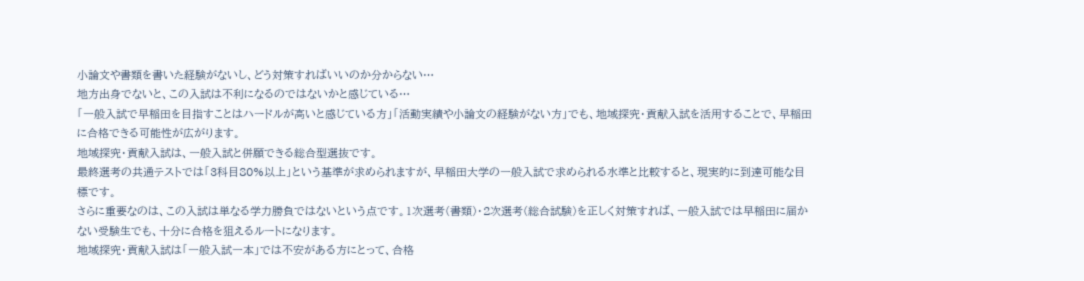小論文や書類を書いた経験がないし、どう対策すればいいのか分からない…
地方出身でないと、この入試は不利になるのではないかと感じている…
「一般入試で早稲田を目指すことはハードルが高いと感じている方」「活動実績や小論文の経験がない方」でも、地域探究・貢献入試を活用することで、早稲田に合格できる可能性が広がります。
地域探究・貢献入試は、一般入試と併願できる総合型選抜です。
最終選考の共通テストでは「3科目80%以上」という基準が求められますが、早稲田大学の一般入試で求められる水準と比較すると、現実的に到達可能な目標です。
さらに重要なのは、この入試は単なる学力勝負ではないという点です。1次選考(書類)・2次選考(総合試験)を正しく対策すれば、一般入試では早稲田に届かない受験生でも、十分に合格を狙えるルートになります。
地域探究・貢献入試は「一般入試一本」では不安がある方にとって、合格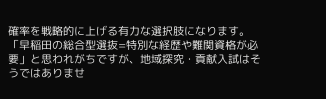確率を戦略的に上げる有力な選択肢になります。
「早稲田の総合型選抜=特別な経歴や難関資格が必要」と思われがちですが、地域探究・貢献入試はそうではありませ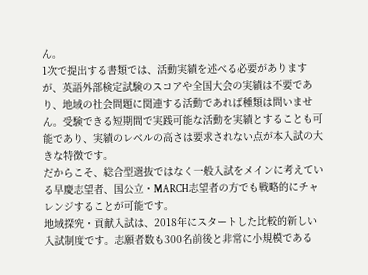ん。
1次で提出する書類では、活動実績を述べる必要がありますが、英語外部検定試験のスコアや全国大会の実績は不要であり、地域の社会問題に関連する活動であれば種類は問いません。受験できる短期間で実践可能な活動を実績とすることも可能であり、実績のレベルの高さは要求されない点が本入試の大きな特徴です。
だからこそ、総合型選抜ではなく一般入試をメインに考えている早慶志望者、国公立・MARCH志望者の方でも戦略的にチャレンジすることが可能です。
地域探究・貢献入試は、2018年にスタートした比較的新しい入試制度です。志願者数も300名前後と非常に小規模である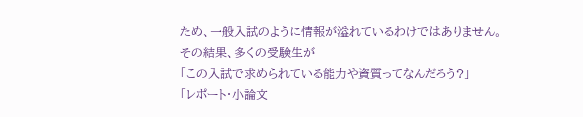ため、一般入試のように情報が溢れているわけではありません。
その結果、多くの受験生が
「この入試で求められている能力や資質ってなんだろう?」
「レポート・小論文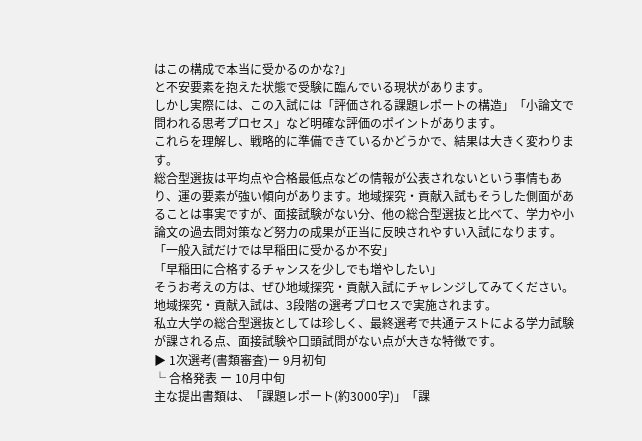はこの構成で本当に受かるのかな?」
と不安要素を抱えた状態で受験に臨んでいる現状があります。
しかし実際には、この入試には「評価される課題レポートの構造」「小論文で問われる思考プロセス」など明確な評価のポイントがあります。
これらを理解し、戦略的に準備できているかどうかで、結果は大きく変わります。
総合型選抜は平均点や合格最低点などの情報が公表されないという事情もあり、運の要素が強い傾向があります。地域探究・貢献入試もそうした側面があることは事実ですが、面接試験がない分、他の総合型選抜と比べて、学力や小論文の過去問対策など努力の成果が正当に反映されやすい入試になります。
「一般入試だけでは早稲田に受かるか不安」
「早稲田に合格するチャンスを少しでも増やしたい」
そうお考えの方は、ぜひ地域探究・貢献入試にチャレンジしてみてください。
地域探究・貢献入試は、3段階の選考プロセスで実施されます。
私立大学の総合型選抜としては珍しく、最終選考で共通テストによる学力試験が課される点、面接試験や口頭試問がない点が大きな特徴です。
▶ 1次選考(書類審査)ー 9月初旬
└ 合格発表 ー 10月中旬
主な提出書類は、「課題レポート(約3000字)」「課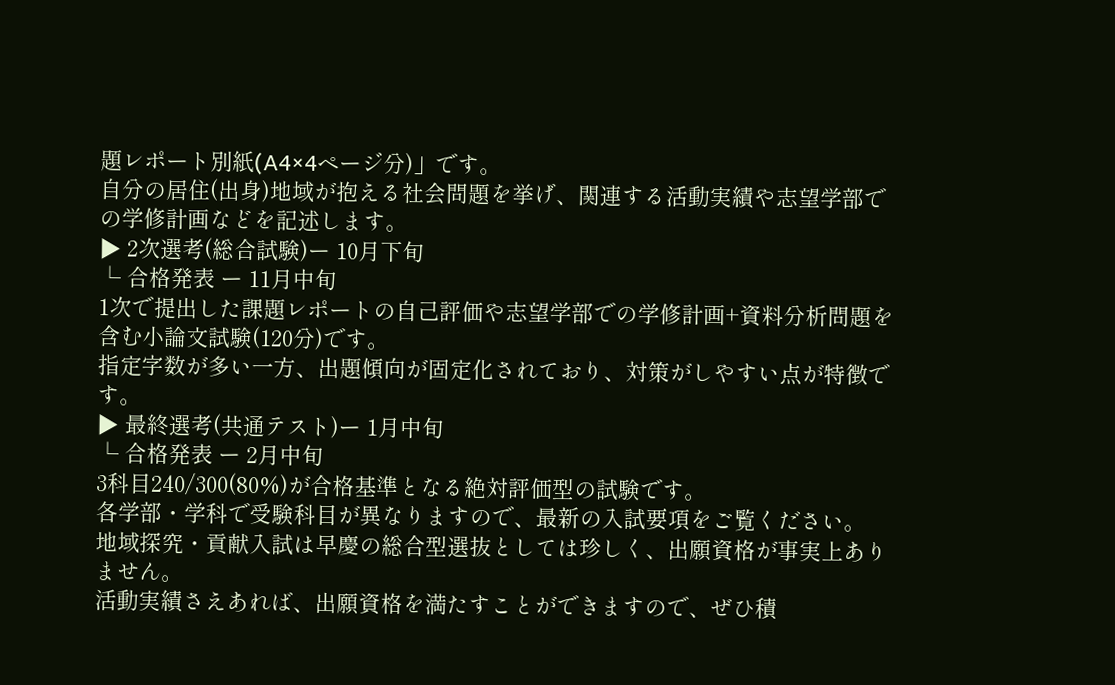題レポート別紙(A4×4ページ分)」です。
自分の居住(出身)地域が抱える社会問題を挙げ、関連する活動実績や志望学部での学修計画などを記述します。
▶ 2次選考(総合試験)ー 10月下旬
└ 合格発表 ー 11月中旬
1次で提出した課題レポートの自己評価や志望学部での学修計画+資料分析問題を含む小論文試験(120分)です。
指定字数が多い一方、出題傾向が固定化されており、対策がしやすい点が特徴です。
▶ 最終選考(共通テスト)ー 1月中旬
└ 合格発表 ー 2月中旬
3科目240/300(80%)が合格基準となる絶対評価型の試験です。
各学部・学科で受験科目が異なりますので、最新の入試要項をご覧ください。
地域探究・貢献入試は早慶の総合型選抜としては珍しく、出願資格が事実上ありません。
活動実績さえあれば、出願資格を満たすことができますので、ぜひ積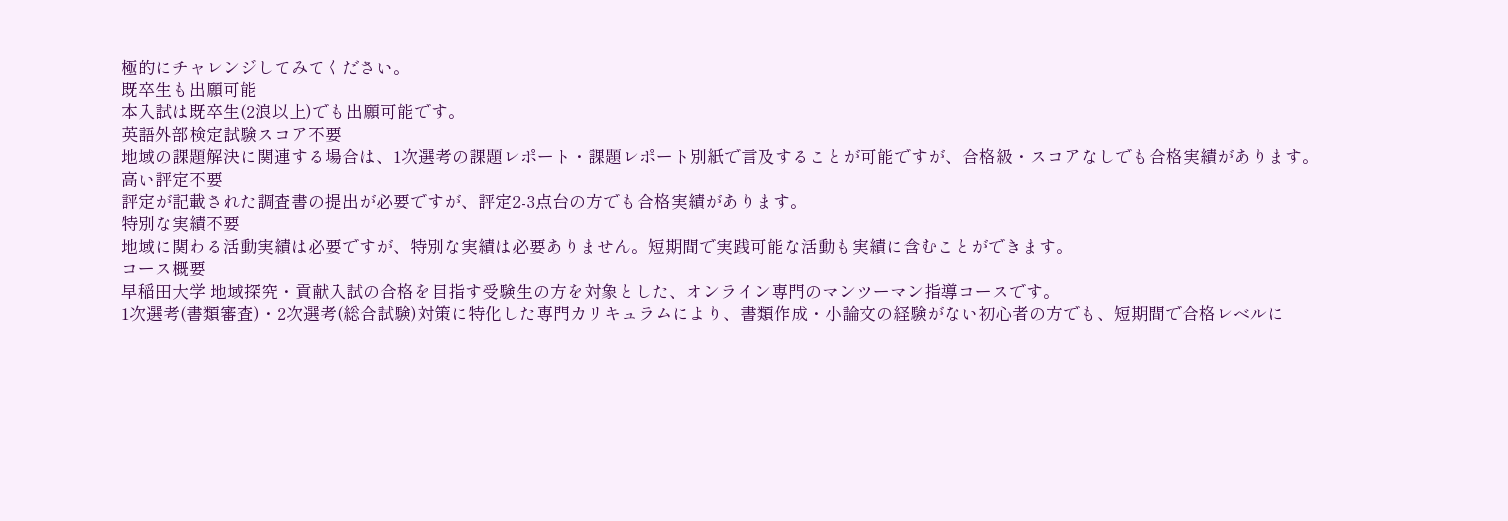極的にチャレンジしてみてください。
既卒生も出願可能
本入試は既卒生(2浪以上)でも出願可能です。
英語外部検定試験スコア不要
地域の課題解決に関連する場合は、1次選考の課題レポート・課題レポート別紙で言及することが可能ですが、合格級・スコアなしでも合格実績があります。
高い評定不要
評定が記載された調査書の提出が必要ですが、評定2-3点台の方でも合格実績があります。
特別な実績不要
地域に関わる活動実績は必要ですが、特別な実績は必要ありません。短期間で実践可能な活動も実績に含むことができます。
コース概要
早稲田大学 地域探究・貢献入試の合格を目指す受験生の方を対象とした、オンライン専門のマンツーマン指導コースです。
1次選考(書類審査)・2次選考(総合試験)対策に特化した専門カリキュラムにより、書類作成・小論文の経験がない初心者の方でも、短期間で合格レベルに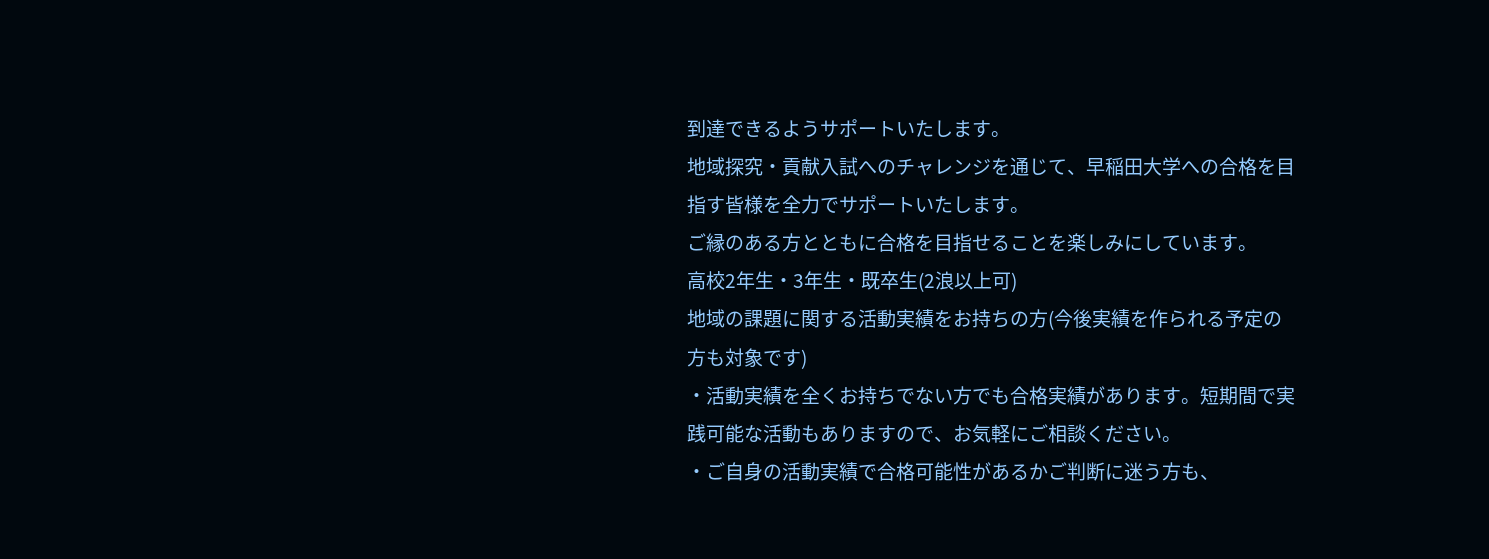到達できるようサポートいたします。
地域探究・貢献入試へのチャレンジを通じて、早稲田大学への合格を目指す皆様を全力でサポートいたします。
ご縁のある方とともに合格を目指せることを楽しみにしています。
高校2年生・3年生・既卒生(2浪以上可)
地域の課題に関する活動実績をお持ちの方(今後実績を作られる予定の方も対象です)
・活動実績を全くお持ちでない方でも合格実績があります。短期間で実践可能な活動もありますので、お気軽にご相談ください。
・ご自身の活動実績で合格可能性があるかご判断に迷う方も、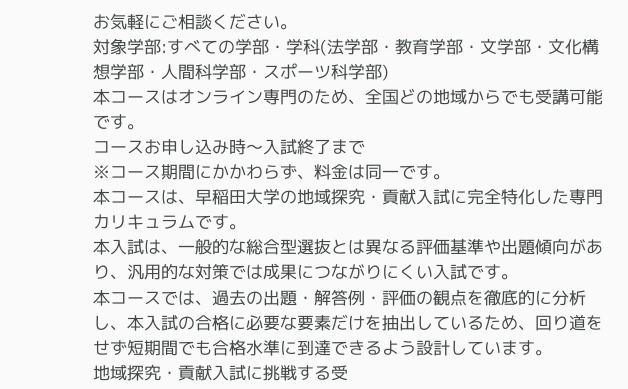お気軽にご相談ください。
対象学部:すべての学部・学科(法学部・教育学部・文学部・文化構想学部・人間科学部・スポーツ科学部)
本コースはオンライン専門のため、全国どの地域からでも受講可能です。
コースお申し込み時〜入試終了まで
※コース期間にかかわらず、料金は同一です。
本コースは、早稲田大学の地域探究・貢献入試に完全特化した専門カリキュラムです。
本入試は、一般的な総合型選抜とは異なる評価基準や出題傾向があり、汎用的な対策では成果につながりにくい入試です。
本コースでは、過去の出題・解答例・評価の観点を徹底的に分析し、本入試の合格に必要な要素だけを抽出しているため、回り道をせず短期間でも合格水準に到達できるよう設計しています。
地域探究・貢献入試に挑戦する受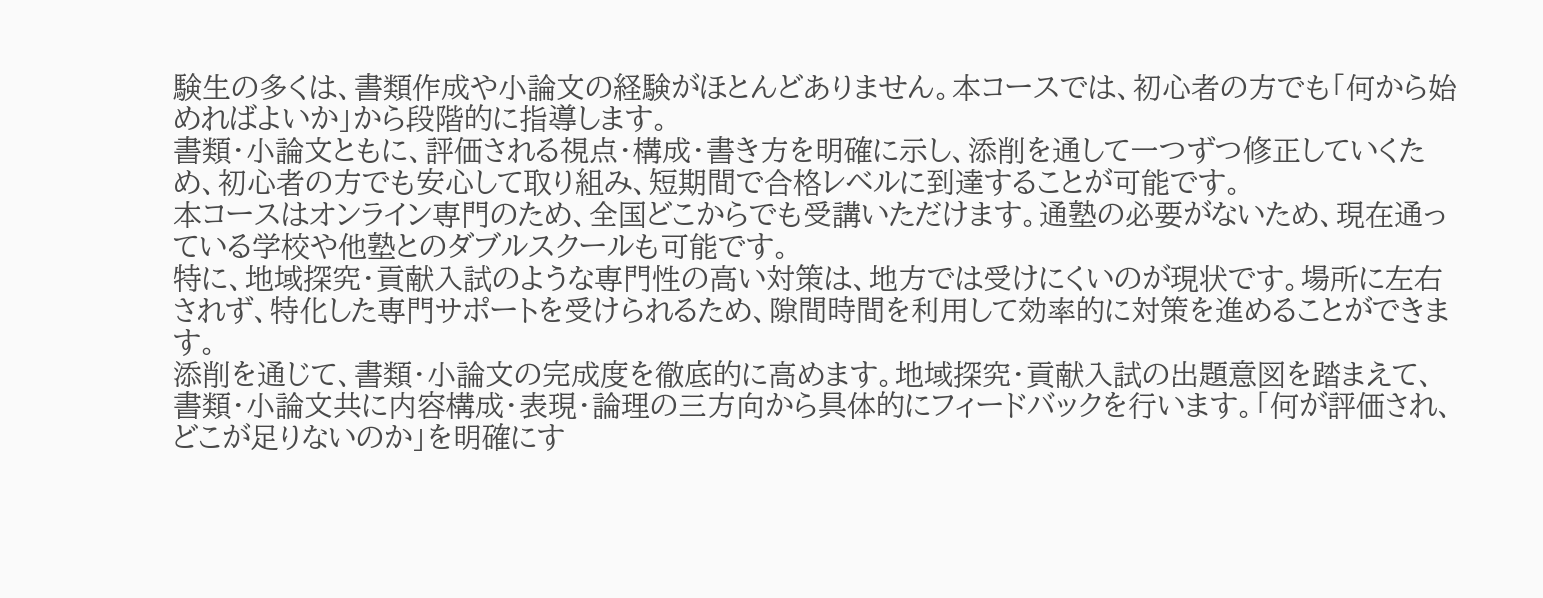験生の多くは、書類作成や小論文の経験がほとんどありません。本コースでは、初心者の方でも「何から始めればよいか」から段階的に指導します。
書類・小論文ともに、評価される視点・構成・書き方を明確に示し、添削を通して一つずつ修正していくため、初心者の方でも安心して取り組み、短期間で合格レベルに到達することが可能です。
本コースはオンライン専門のため、全国どこからでも受講いただけます。通塾の必要がないため、現在通っている学校や他塾とのダブルスクールも可能です。
特に、地域探究・貢献入試のような専門性の高い対策は、地方では受けにくいのが現状です。場所に左右されず、特化した専門サポートを受けられるため、隙間時間を利用して効率的に対策を進めることができます。
添削を通じて、書類・小論文の完成度を徹底的に高めます。地域探究・貢献入試の出題意図を踏まえて、書類・小論文共に内容構成・表現・論理の三方向から具体的にフィードバックを行います。「何が評価され、どこが足りないのか」を明確にす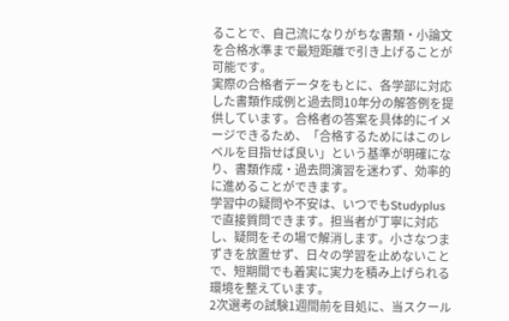ることで、自己流になりがちな書類・小論文を合格水準まで最短距離で引き上げることが可能です。
実際の合格者データをもとに、各学部に対応した書類作成例と過去問10年分の解答例を提供しています。合格者の答案を具体的にイメージできるため、「合格するためにはこのレベルを目指せば良い」という基準が明確になり、書類作成・過去問演習を迷わず、効率的に進めることができます。
学習中の疑問や不安は、いつでもStudyplusで直接質問できます。担当者が丁寧に対応し、疑問をその場で解消します。小さなつまずきを放置せず、日々の学習を止めないことで、短期間でも着実に実力を積み上げられる環境を整えています。
2次選考の試験1週間前を目処に、当スクール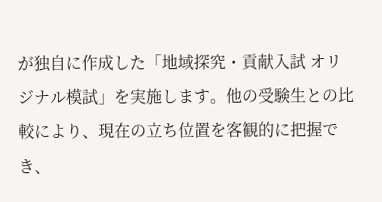が独自に作成した「地域探究・貢献入試 オリジナル模試」を実施します。他の受験生との比較により、現在の立ち位置を客観的に把握でき、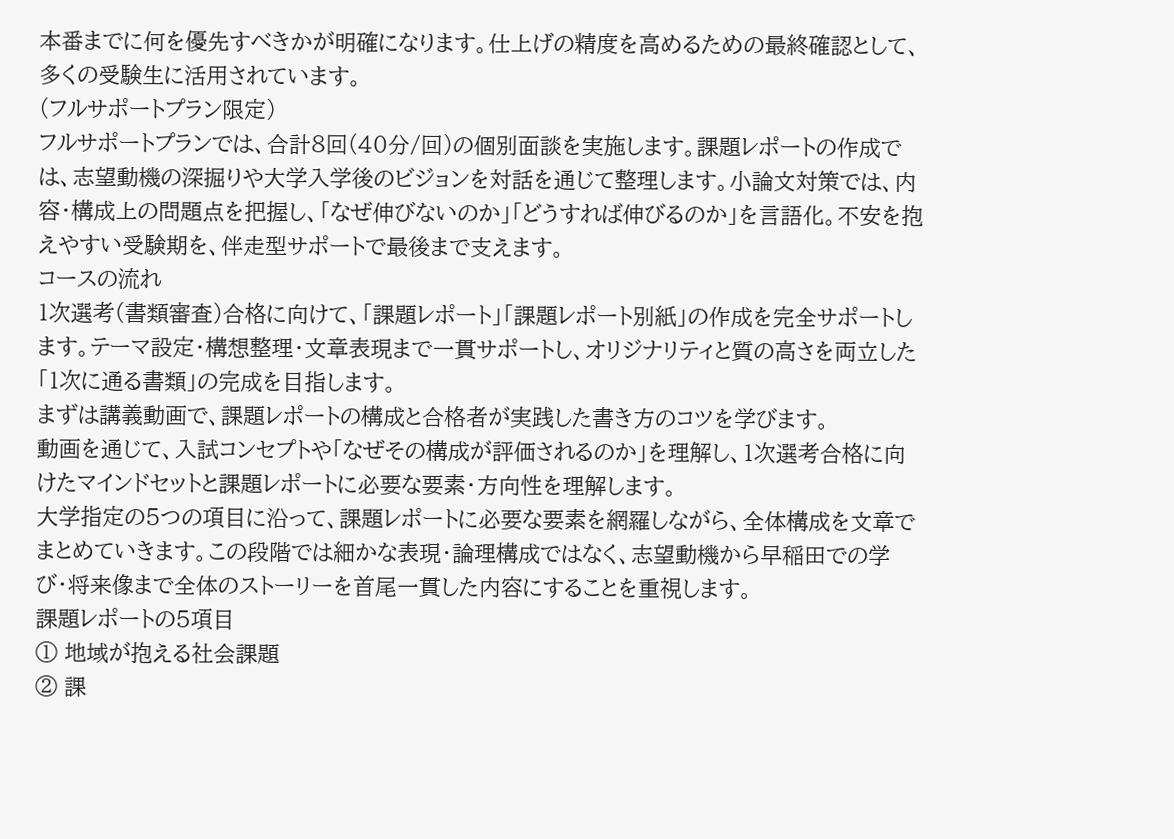本番までに何を優先すべきかが明確になります。仕上げの精度を高めるための最終確認として、多くの受験生に活用されています。
(フルサポートプラン限定)
フルサポートプランでは、合計8回(40分/回)の個別面談を実施します。課題レポートの作成では、志望動機の深掘りや大学入学後のビジョンを対話を通じて整理します。小論文対策では、内容・構成上の問題点を把握し、「なぜ伸びないのか」「どうすれば伸びるのか」を言語化。不安を抱えやすい受験期を、伴走型サポートで最後まで支えます。
コースの流れ
1次選考(書類審査)合格に向けて、「課題レポート」「課題レポート別紙」の作成を完全サポートします。テーマ設定・構想整理・文章表現まで一貫サポートし、オリジナリティと質の高さを両立した「1次に通る書類」の完成を目指します。
まずは講義動画で、課題レポートの構成と合格者が実践した書き方のコツを学びます。
動画を通じて、入試コンセプトや「なぜその構成が評価されるのか」を理解し、1次選考合格に向けたマインドセットと課題レポートに必要な要素・方向性を理解します。
大学指定の5つの項目に沿って、課題レポートに必要な要素を網羅しながら、全体構成を文章でまとめていきます。この段階では細かな表現・論理構成ではなく、志望動機から早稲田での学び・将来像まで全体のストーリーを首尾一貫した内容にすることを重視します。
課題レポートの5項目
① 地域が抱える社会課題
② 課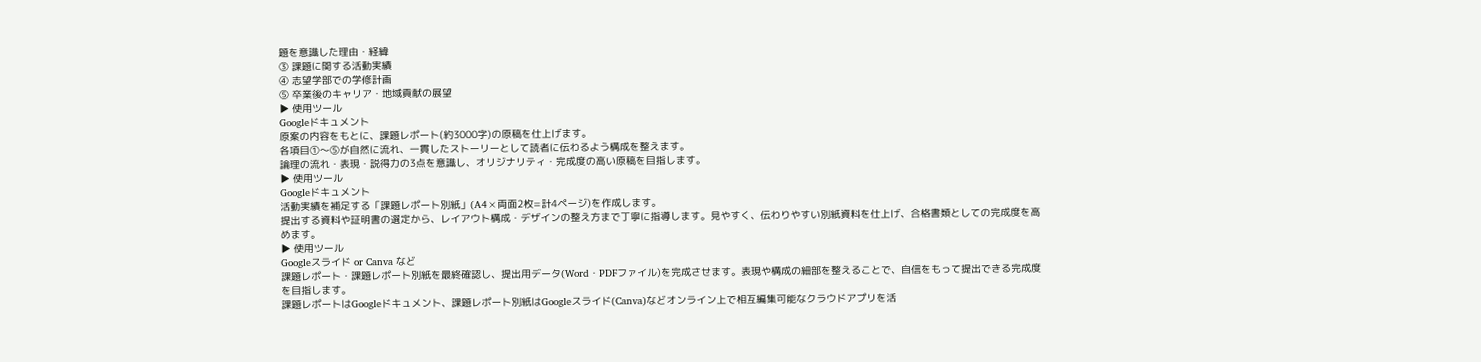題を意識した理由・経緯
③ 課題に関する活動実績
④ 志望学部での学修計画
⑤ 卒業後のキャリア・地域貢献の展望
▶ 使用ツール
Googleドキュメント
原案の内容をもとに、課題レポート(約3000字)の原稿を仕上げます。
各項目①〜⑤が自然に流れ、一貫したストーリーとして読者に伝わるよう構成を整えます。
論理の流れ・表現・説得力の3点を意識し、オリジナリティ・完成度の高い原稿を目指します。
▶ 使用ツール
Googleドキュメント
活動実績を補足する「課題レポート別紙」(A4×両面2枚=計4ページ)を作成します。
提出する資料や証明書の選定から、レイアウト構成・デザインの整え方まで丁寧に指導します。見やすく、伝わりやすい別紙資料を仕上げ、合格書類としての完成度を高めます。
▶ 使用ツール
Googleスライド or Canva など
課題レポート・課題レポート別紙を最終確認し、提出用データ(Word・PDFファイル)を完成させます。表現や構成の細部を整えることで、自信をもって提出できる完成度を目指します。
課題レポートはGoogleドキュメント、課題レポート別紙はGoogleスライド(Canva)などオンライン上で相互編集可能なクラウドアプリを活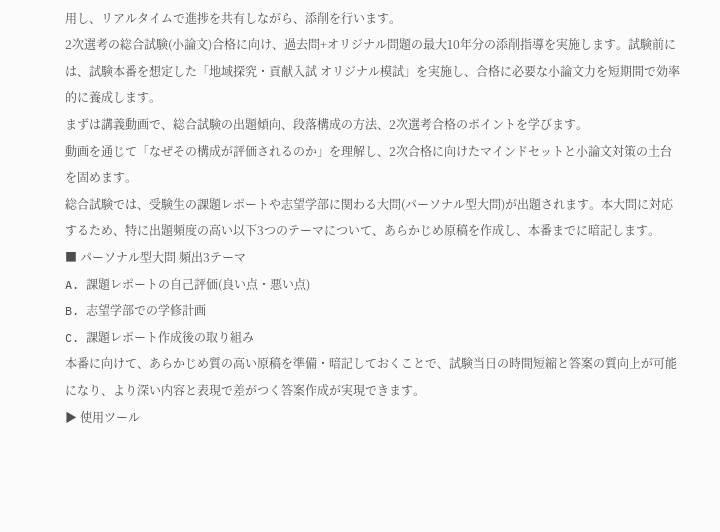用し、リアルタイムで進捗を共有しながら、添削を行います。
2次選考の総合試験(小論文)合格に向け、過去問+オリジナル問題の最大10年分の添削指導を実施します。試験前には、試験本番を想定した「地域探究・貢献入試 オリジナル模試」を実施し、合格に必要な小論文力を短期間で効率的に養成します。
まずは講義動画で、総合試験の出題傾向、段落構成の方法、2次選考合格のポイントを学びます。
動画を通じて「なぜその構成が評価されるのか」を理解し、2次合格に向けたマインドセットと小論文対策の土台を固めます。
総合試験では、受験生の課題レポートや志望学部に関わる大問(パーソナル型大問)が出題されます。本大問に対応するため、特に出題頻度の高い以下3つのテーマについて、あらかじめ原稿を作成し、本番までに暗記します。
■ パーソナル型大問 頻出3テーマ
A. 課題レポートの自己評価(良い点・悪い点)
B. 志望学部での学修計画
C. 課題レポート作成後の取り組み
本番に向けて、あらかじめ質の高い原稿を準備・暗記しておくことで、試験当日の時間短縮と答案の質向上が可能になり、より深い内容と表現で差がつく答案作成が実現できます。
▶ 使用ツール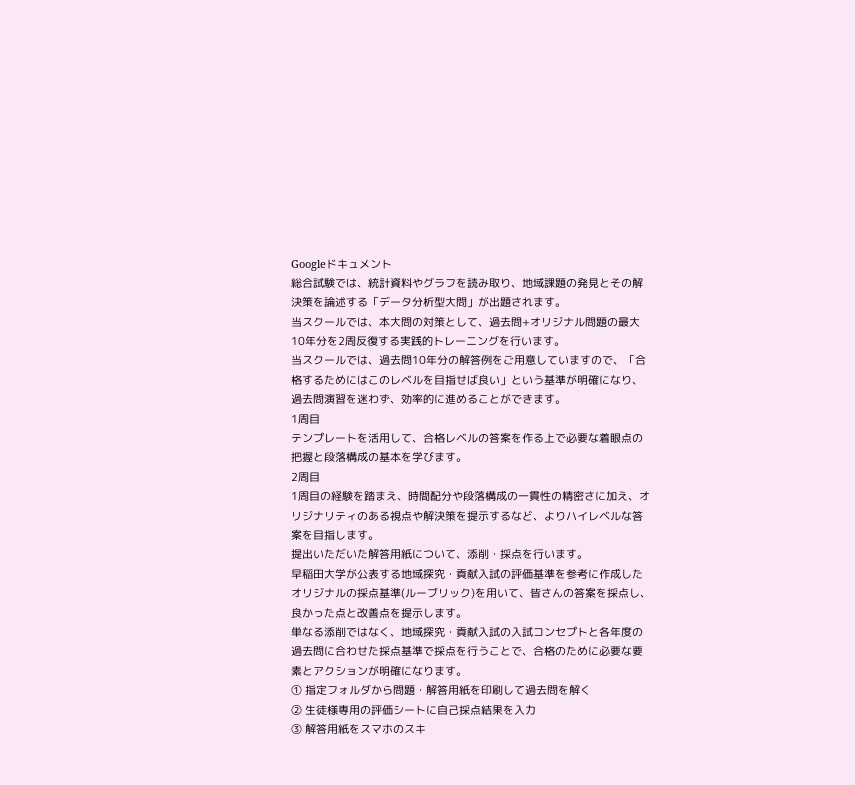Googleドキュメント
総合試験では、統計資料やグラフを読み取り、地域課題の発見とその解決策を論述する「データ分析型大問」が出題されます。
当スクールでは、本大問の対策として、過去問+オリジナル問題の最大10年分を2周反復する実践的トレーニングを行います。
当スクールでは、過去問10年分の解答例をご用意していますので、「合格するためにはこのレベルを目指せば良い」という基準が明確になり、過去問演習を迷わず、効率的に進めることができます。
1周目
テンプレートを活用して、合格レベルの答案を作る上で必要な着眼点の把握と段落構成の基本を学びます。
2周目
1周目の経験を踏まえ、時間配分や段落構成の一貫性の精密さに加え、オリジナリティのある視点や解決策を提示するなど、よりハイレベルな答案を目指します。
提出いただいた解答用紙について、添削・採点を行います。
早稲田大学が公表する地域探究・貢献入試の評価基準を参考に作成したオリジナルの採点基準(ルーブリック)を用いて、皆さんの答案を採点し、良かった点と改善点を提示します。
単なる添削ではなく、地域探究・貢献入試の入試コンセプトと各年度の過去問に合わせた採点基準で採点を行うことで、合格のために必要な要素とアクションが明確になります。
① 指定フォルダから問題・解答用紙を印刷して過去問を解く
② 生徒様専用の評価シートに自己採点結果を入力
③ 解答用紙をスマホのスキ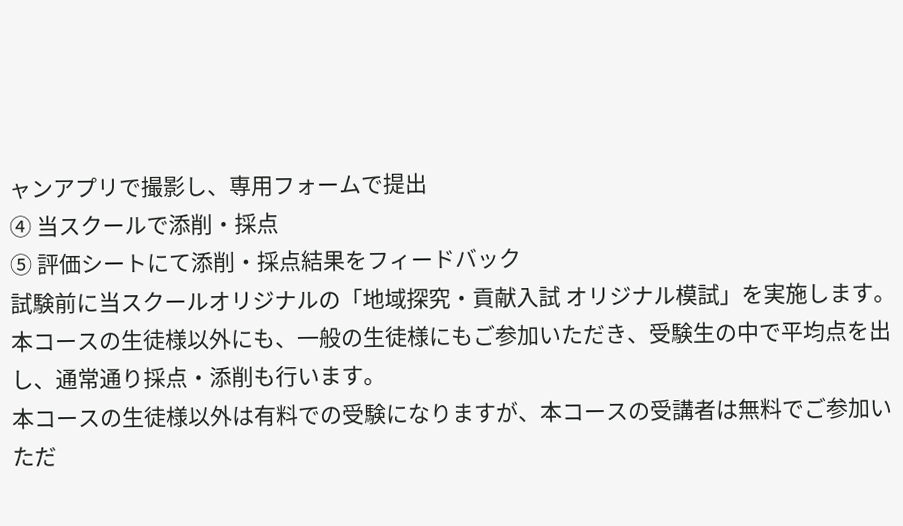ャンアプリで撮影し、専用フォームで提出
④ 当スクールで添削・採点
⑤ 評価シートにて添削・採点結果をフィードバック
試験前に当スクールオリジナルの「地域探究・貢献入試 オリジナル模試」を実施します。
本コースの生徒様以外にも、一般の生徒様にもご参加いただき、受験生の中で平均点を出し、通常通り採点・添削も行います。
本コースの生徒様以外は有料での受験になりますが、本コースの受講者は無料でご参加いただ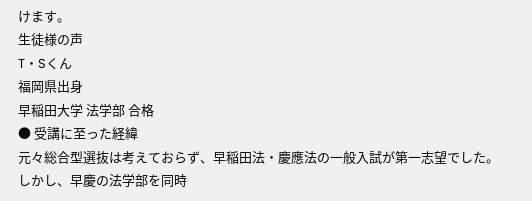けます。
生徒様の声
T・Sくん
福岡県出身
早稲田大学 法学部 合格
● 受講に至った経緯
元々総合型選抜は考えておらず、早稲田法・慶應法の一般入試が第一志望でした。
しかし、早慶の法学部を同時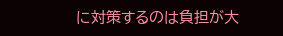に対策するのは負担が大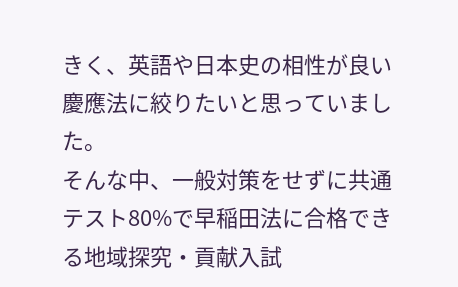きく、英語や日本史の相性が良い慶應法に絞りたいと思っていました。
そんな中、一般対策をせずに共通テスト80%で早稲田法に合格できる地域探究・貢献入試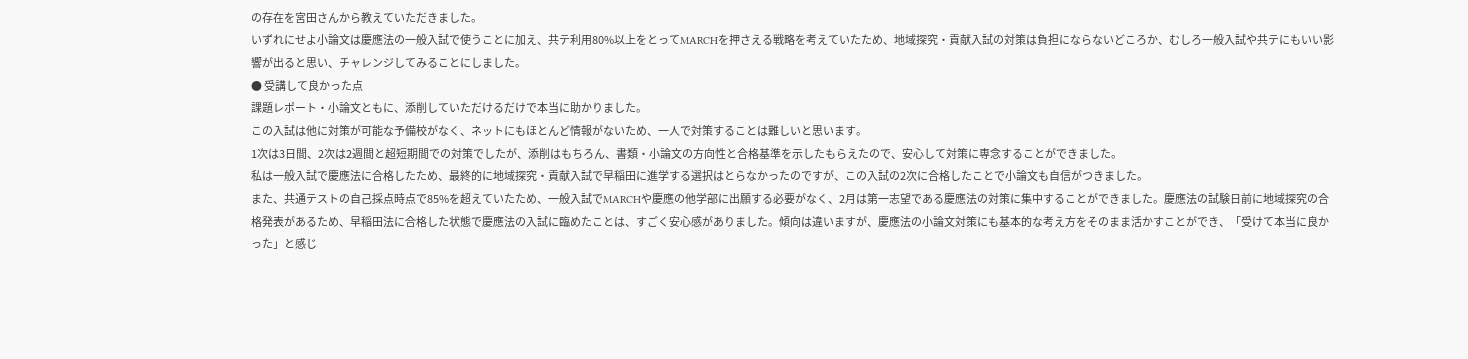の存在を宮田さんから教えていただきました。
いずれにせよ小論文は慶應法の一般入試で使うことに加え、共テ利用80%以上をとってMARCHを押さえる戦略を考えていたため、地域探究・貢献入試の対策は負担にならないどころか、むしろ一般入試や共テにもいい影響が出ると思い、チャレンジしてみることにしました。
● 受講して良かった点
課題レポート・小論文ともに、添削していただけるだけで本当に助かりました。
この入試は他に対策が可能な予備校がなく、ネットにもほとんど情報がないため、一人で対策することは難しいと思います。
1次は3日間、2次は2週間と超短期間での対策でしたが、添削はもちろん、書類・小論文の方向性と合格基準を示したもらえたので、安心して対策に専念することができました。
私は一般入試で慶應法に合格したため、最終的に地域探究・貢献入試で早稲田に進学する選択はとらなかったのですが、この入試の2次に合格したことで小論文も自信がつきました。
また、共通テストの自己採点時点で85%を超えていたため、一般入試でMARCHや慶應の他学部に出願する必要がなく、2月は第一志望である慶應法の対策に集中することができました。慶應法の試験日前に地域探究の合格発表があるため、早稲田法に合格した状態で慶應法の入試に臨めたことは、すごく安心感がありました。傾向は違いますが、慶應法の小論文対策にも基本的な考え方をそのまま活かすことができ、「受けて本当に良かった」と感じ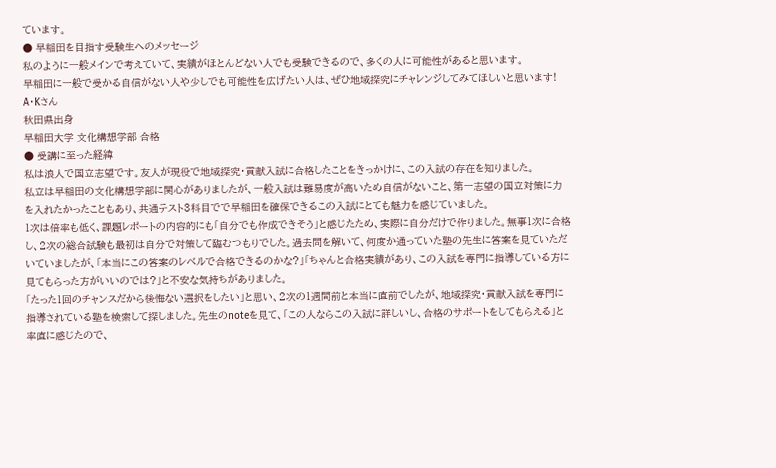ています。
● 早稲田を目指す受験生へのメッセージ
私のように一般メインで考えていて、実績がほとんどない人でも受験できるので、多くの人に可能性があると思います。
早稲田に一般で受かる自信がない人や少しでも可能性を広げたい人は、ぜひ地域探究にチャレンジしてみてほしいと思います!
A・Kさん
秋田県出身
早稲田大学 文化構想学部 合格
● 受講に至った経緯
私は浪人で国立志望です。友人が現役で地域探究・貢献入試に合格したことをきっかけに、この入試の存在を知りました。
私立は早稲田の文化構想学部に関心がありましたが、一般入試は難易度が高いため自信がないこと、第一志望の国立対策に力を入れたかったこともあり、共通テスト3科目でで早稲田を確保できるこの入試にとても魅力を感じていました。
1次は倍率も低く、課題レポートの内容的にも「自分でも作成できそう」と感じたため、実際に自分だけで作りました。無事1次に合格し、2次の総合試験も最初は自分で対策して臨むつもりでした。過去問を解いて、何度か通っていた塾の先生に答案を見ていただいていましたが、「本当にこの答案のレベルで合格できるのかな?」「ちゃんと合格実績があり、この入試を専門に指導している方に見てもらった方がいいのでは?」と不安な気持ちがありました。
「たった1回のチャンスだから後悔ない選択をしたい」と思い、2次の1週間前と本当に直前でしたが、地域探究・貢献入試を専門に指導されている塾を検索して探しました。先生のnoteを見て、「この人ならこの入試に詳しいし、合格のサポートをしてもらえる」と率直に感じたので、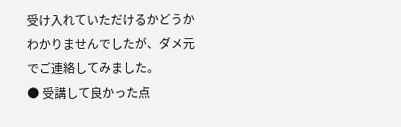受け入れていただけるかどうかわかりませんでしたが、ダメ元でご連絡してみました。
● 受講して良かった点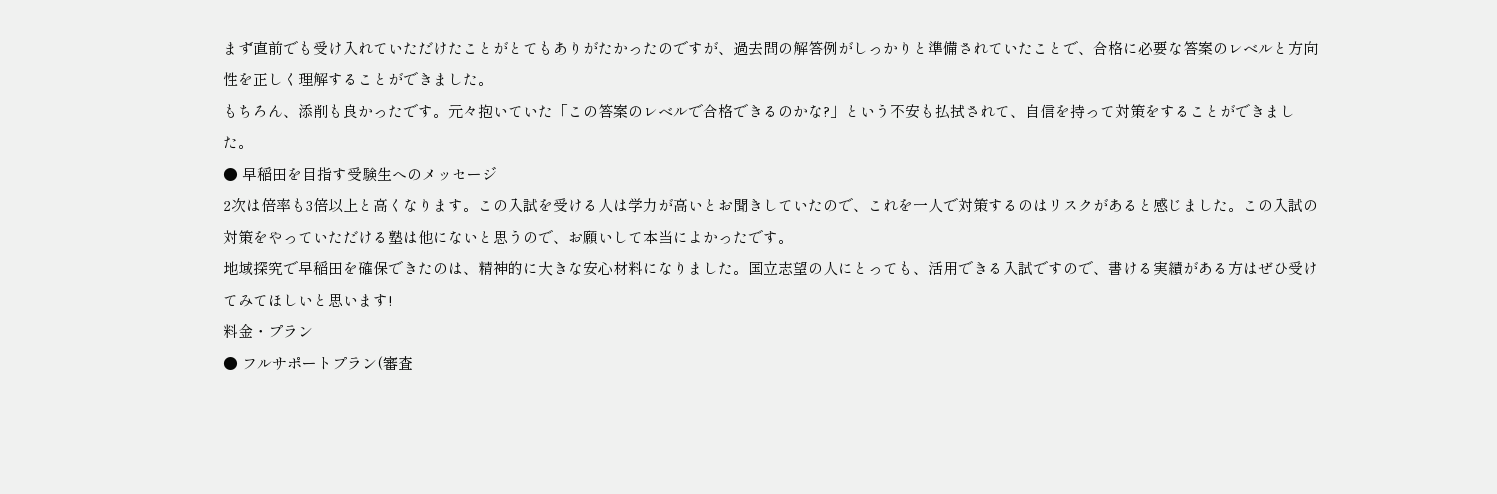まず直前でも受け入れていただけたことがとてもありがたかったのですが、過去問の解答例がしっかりと準備されていたことで、合格に必要な答案のレベルと方向性を正しく理解することができました。
もちろん、添削も良かったです。元々抱いていた「この答案のレベルで合格できるのかな?」という不安も払拭されて、自信を持って対策をすることができました。
● 早稲田を目指す受験生へのメッセージ
2次は倍率も3倍以上と高くなります。この入試を受ける人は学力が高いとお聞きしていたので、これを一人で対策するのはリスクがあると感じました。この入試の対策をやっていただける塾は他にないと思うので、お願いして本当によかったです。
地域探究で早稲田を確保できたのは、精神的に大きな安心材料になりました。国立志望の人にとっても、活用できる入試ですので、書ける実績がある方はぜひ受けてみてほしいと思います!
料金・プラン
● フルサポートプラン(審査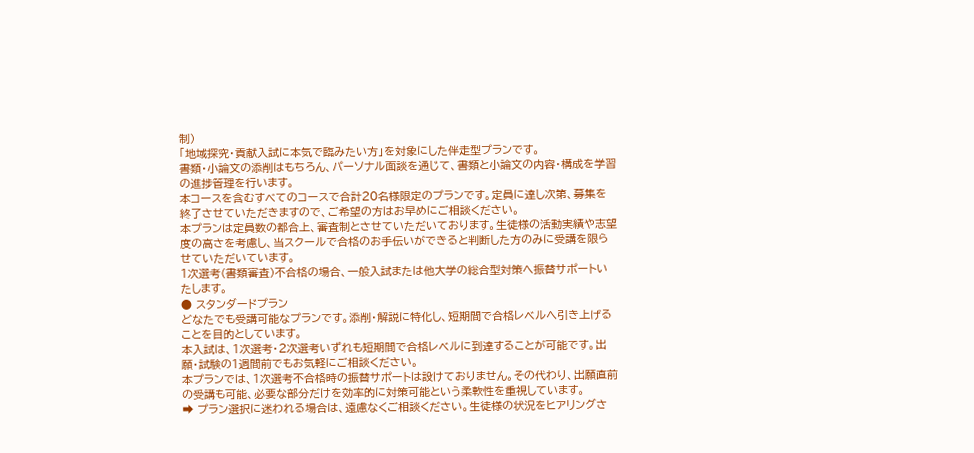制)
「地域探究・貢献入試に本気で臨みたい方」を対象にした伴走型プランです。
書類・小論文の添削はもちろん、パーソナル面談を通じて、書類と小論文の内容・構成を学習の進捗管理を行います。
本コースを含むすべてのコースで合計20名様限定のプランです。定員に達し次第、募集を終了させていただきますので、ご希望の方はお早めにご相談ください。
本プランは定員数の都合上、審査制とさせていただいております。生徒様の活動実績や志望度の高さを考慮し、当スクールで合格のお手伝いができると判断した方のみに受講を限らせていただいています。
1次選考(書類審査)不合格の場合、一般入試または他大学の総合型対策へ振替サポートいたします。
● スタンダードプラン
どなたでも受講可能なプランです。添削・解説に特化し、短期間で合格レベルへ引き上げることを目的としています。
本入試は、1次選考・2次選考いずれも短期間で合格レベルに到達することが可能です。出願・試験の1週間前でもお気軽にご相談ください。
本プランでは、1次選考不合格時の振替サポートは設けておりません。その代わり、出願直前の受講も可能、必要な部分だけを効率的に対策可能という柔軟性を重視しています。
➡ プラン選択に迷われる場合は、遠慮なくご相談ください。生徒様の状況をヒアリングさ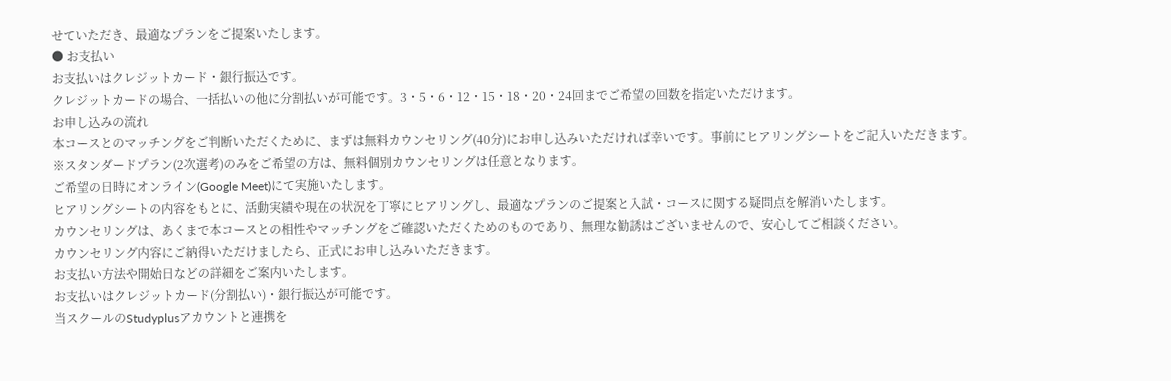せていただき、最適なプランをご提案いたします。
● お支払い
お支払いはクレジットカード・銀行振込です。
クレジットカードの場合、一括払いの他に分割払いが可能です。3・5・6・12・15・18・20・24回までご希望の回数を指定いただけます。
お申し込みの流れ
本コースとのマッチングをご判断いただくために、まずは無料カウンセリング(40分)にお申し込みいただければ幸いです。事前にヒアリングシートをご記入いただきます。
※スタンダードプラン(2次選考)のみをご希望の方は、無料個別カウンセリングは任意となります。
ご希望の日時にオンライン(Google Meet)にて実施いたします。
ヒアリングシートの内容をもとに、活動実績や現在の状況を丁寧にヒアリングし、最適なプランのご提案と入試・コースに関する疑問点を解消いたします。
カウンセリングは、あくまで本コースとの相性やマッチングをご確認いただくためのものであり、無理な勧誘はございませんので、安心してご相談ください。
カウンセリング内容にご納得いただけましたら、正式にお申し込みいただきます。
お支払い方法や開始日などの詳細をご案内いたします。
お支払いはクレジットカード(分割払い)・銀行振込が可能です。
当スクールのStudyplusアカウントと連携を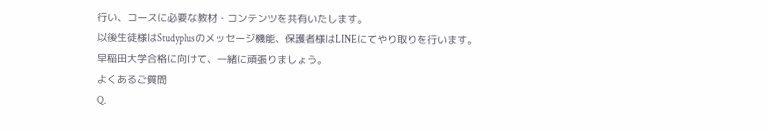行い、コースに必要な教材・コンテンツを共有いたします。
以後生徒様はStudyplusのメッセージ機能、保護者様はLINEにてやり取りを行います。
早稲田大学合格に向けて、一緒に頑張りましょう。
よくあるご質問
Q.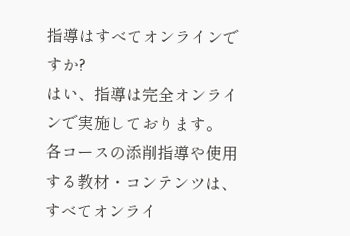指導はすべてオンラインですか?
はい、指導は完全オンラインで実施しております。
各コースの添削指導や使用する教材・コンテンツは、すべてオンライ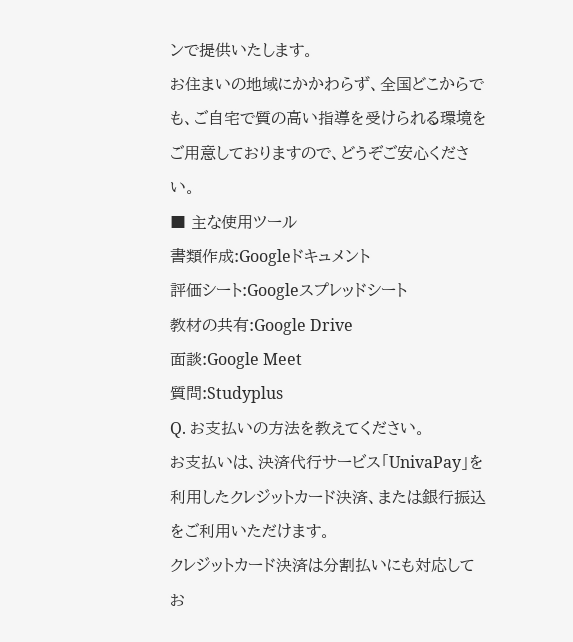ンで提供いたします。
お住まいの地域にかかわらず、全国どこからでも、ご自宅で質の高い指導を受けられる環境をご用意しておりますので、どうぞご安心ください。
■ 主な使用ツール
書類作成:Googleドキュメント
評価シート:Googleスプレッドシート
教材の共有:Google Drive
面談:Google Meet
質問:Studyplus
Q. お支払いの方法を教えてください。
お支払いは、決済代行サービス「UnivaPay」を利用したクレジットカード決済、または銀行振込をご利用いただけます。
クレジットカード決済は分割払いにも対応してお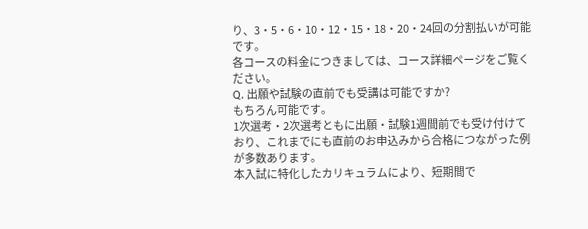り、3・5・6・10・12・15・18・20・24回の分割払いが可能です。
各コースの料金につきましては、コース詳細ページをご覧ください。
Q. 出願や試験の直前でも受講は可能ですか?
もちろん可能です。
1次選考・2次選考ともに出願・試験1週間前でも受け付けており、これまでにも直前のお申込みから合格につながった例が多数あります。
本入試に特化したカリキュラムにより、短期間で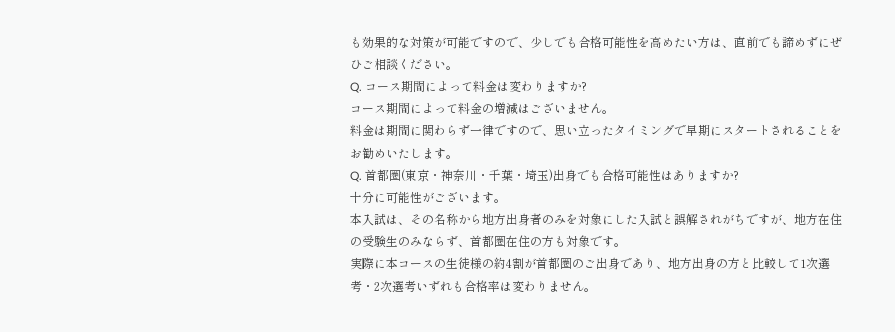も効果的な対策が可能ですので、少しでも合格可能性を高めたい方は、直前でも諦めずにぜひご相談ください。
Q. コース期間によって料金は変わりますか?
コース期間によって料金の増減はございません。
料金は期間に関わらず一律ですので、思い立ったタイミングで早期にスタートされることをお勧めいたします。
Q. 首都圏(東京・神奈川・千葉・埼玉)出身でも合格可能性はありますか?
十分に可能性がございます。
本入試は、その名称から地方出身者のみを対象にした入試と誤解されがちですが、地方在住の受験生のみならず、首都圏在住の方も対象です。
実際に本コースの生徒様の約4割が首都圏のご出身であり、地方出身の方と比較して1次選考・2次選考いずれも合格率は変わりません。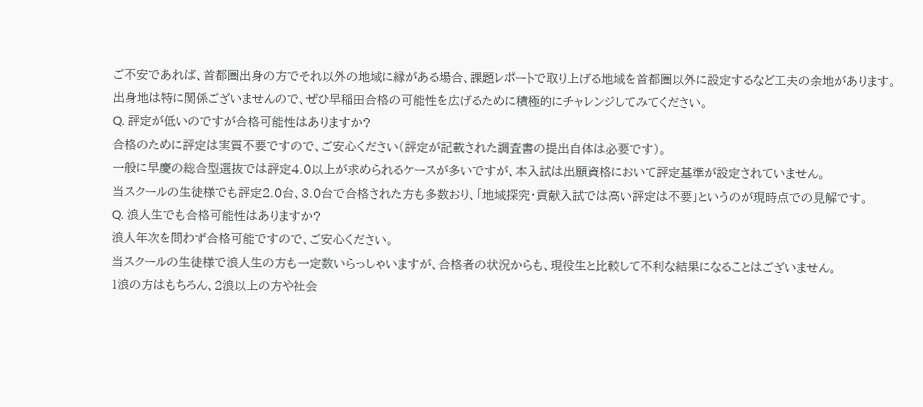ご不安であれば、首都圏出身の方でそれ以外の地域に縁がある場合、課題レポートで取り上げる地域を首都圏以外に設定するなど工夫の余地があります。
出身地は特に関係ございませんので、ぜひ早稲田合格の可能性を広げるために積極的にチャレンジしてみてください。
Q. 評定が低いのですが合格可能性はありますか?
合格のために評定は実質不要ですので、ご安心ください(評定が記載された調査書の提出自体は必要です)。
一般に早慶の総合型選抜では評定4.0以上が求められるケースが多いですが、本入試は出願資格において評定基準が設定されていません。
当スクールの生徒様でも評定2.0台、3.0台で合格された方も多数おり、「地域探究・貢献入試では高い評定は不要」というのが現時点での見解です。
Q. 浪人生でも合格可能性はありますか?
浪人年次を問わず合格可能ですので、ご安心ください。
当スクールの生徒様で浪人生の方も一定数いらっしゃいますが、合格者の状況からも、現役生と比較して不利な結果になることはございません。
1浪の方はもちろん、2浪以上の方や社会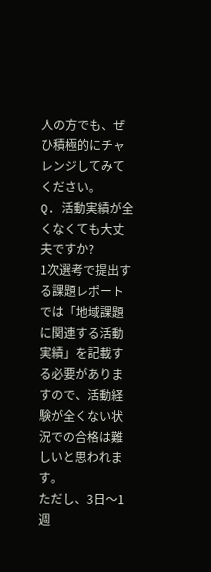人の方でも、ぜひ積極的にチャレンジしてみてください。
Q. 活動実績が全くなくても大丈夫ですか?
1次選考で提出する課題レポートでは「地域課題に関連する活動実績」を記載する必要がありますので、活動経験が全くない状況での合格は難しいと思われます。
ただし、3日〜1週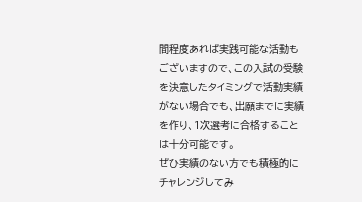間程度あれば実践可能な活動もございますので、この入試の受験を決意したタイミングで活動実績がない場合でも、出願までに実績を作り、1次選考に合格することは十分可能です。
ぜひ実績のない方でも積極的にチャレンジしてみ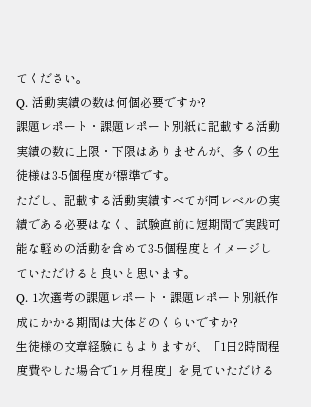てください。
Q. 活動実績の数は何個必要ですか?
課題レポート・課題レポート別紙に記載する活動実績の数に上限・下限はありませんが、多くの生徒様は3-5個程度が標準です。
ただし、記載する活動実績すべてが同レベルの実績である必要はなく、試験直前に短期間で実践可能な軽めの活動を含めて3-5個程度とイメージしていただけると良いと思います。
Q. 1次選考の課題レポート・課題レポート別紙作成にかかる期間は大体どのくらいですか?
生徒様の文章経験にもよりますが、「1日2時間程度費やした場合で1ヶ月程度」を見ていただける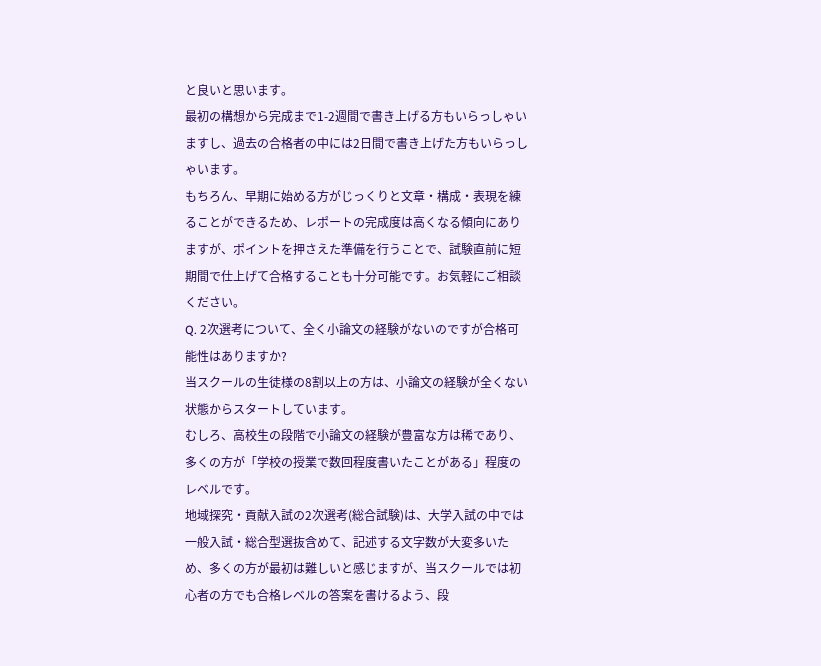と良いと思います。
最初の構想から完成まで1-2週間で書き上げる方もいらっしゃいますし、過去の合格者の中には2日間で書き上げた方もいらっしゃいます。
もちろん、早期に始める方がじっくりと文章・構成・表現を練ることができるため、レポートの完成度は高くなる傾向にありますが、ポイントを押さえた準備を行うことで、試験直前に短期間で仕上げて合格することも十分可能です。お気軽にご相談ください。
Q. 2次選考について、全く小論文の経験がないのですが合格可能性はありますか?
当スクールの生徒様の8割以上の方は、小論文の経験が全くない状態からスタートしています。
むしろ、高校生の段階で小論文の経験が豊富な方は稀であり、多くの方が「学校の授業で数回程度書いたことがある」程度のレベルです。
地域探究・貢献入試の2次選考(総合試験)は、大学入試の中では一般入試・総合型選抜含めて、記述する文字数が大変多いため、多くの方が最初は難しいと感じますが、当スクールでは初心者の方でも合格レベルの答案を書けるよう、段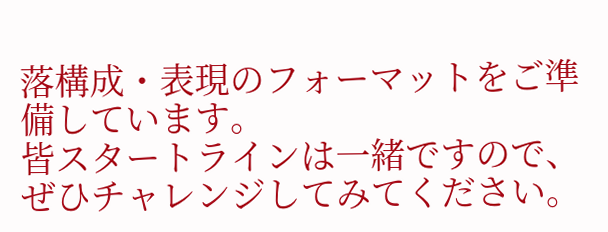落構成・表現のフォーマットをご準備しています。
皆スタートラインは一緒ですので、ぜひチャレンジしてみてください。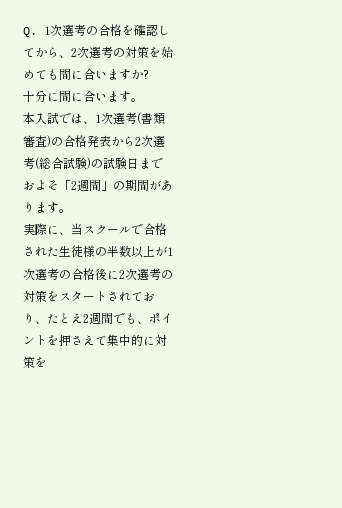Q. 1次選考の合格を確認してから、2次選考の対策を始めても間に合いますか?
十分に間に合います。
本入試では、1次選考(書類審査)の合格発表から2次選考(総合試験)の試験日までおよそ「2週間」の期間があります。
実際に、当スクールで合格された生徒様の半数以上が1次選考の合格後に2次選考の対策をスタートされており、たとえ2週間でも、ポイントを押さえて集中的に対策を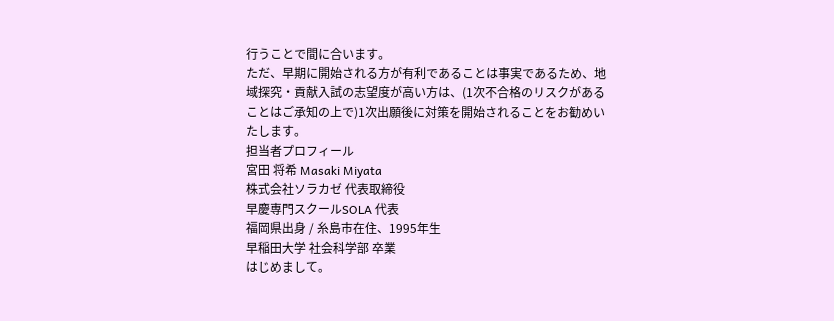行うことで間に合います。
ただ、早期に開始される方が有利であることは事実であるため、地域探究・貢献入試の志望度が高い方は、(1次不合格のリスクがあることはご承知の上で)1次出願後に対策を開始されることをお勧めいたします。
担当者プロフィール
宮田 将希 Masaki Miyata
株式会社ソラカゼ 代表取締役
早慶専門スクールSOLA 代表
福岡県出身 / 糸島市在住、1995年生
早稲田大学 社会科学部 卒業
はじめまして。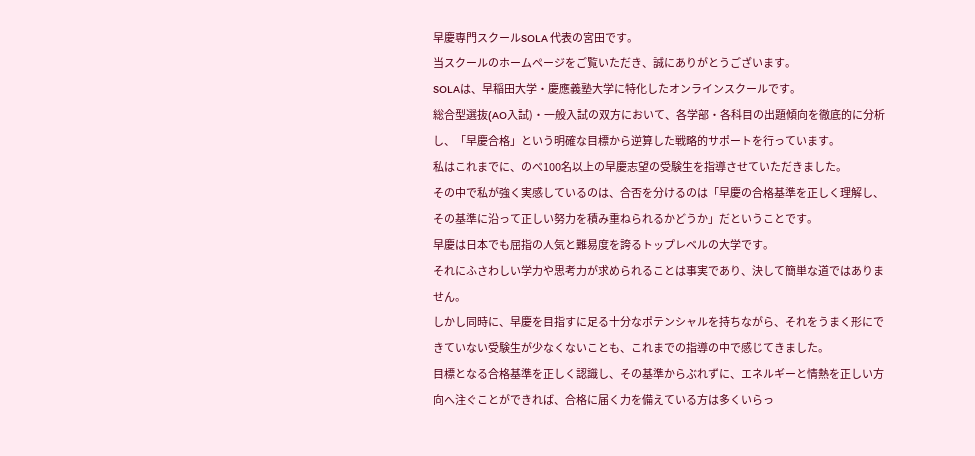早慶専門スクールSOLA 代表の宮田です。
当スクールのホームページをご覧いただき、誠にありがとうございます。
SOLAは、早稲田大学・慶應義塾大学に特化したオンラインスクールです。
総合型選抜(AO入試)・一般入試の双方において、各学部・各科目の出題傾向を徹底的に分析し、「早慶合格」という明確な目標から逆算した戦略的サポートを行っています。
私はこれまでに、のべ100名以上の早慶志望の受験生を指導させていただきました。
その中で私が強く実感しているのは、合否を分けるのは「早慶の合格基準を正しく理解し、その基準に沿って正しい努力を積み重ねられるかどうか」だということです。
早慶は日本でも屈指の人気と難易度を誇るトップレベルの大学です。
それにふさわしい学力や思考力が求められることは事実であり、決して簡単な道ではありません。
しかし同時に、早慶を目指すに足る十分なポテンシャルを持ちながら、それをうまく形にできていない受験生が少なくないことも、これまでの指導の中で感じてきました。
目標となる合格基準を正しく認識し、その基準からぶれずに、エネルギーと情熱を正しい方向へ注ぐことができれば、合格に届く力を備えている方は多くいらっ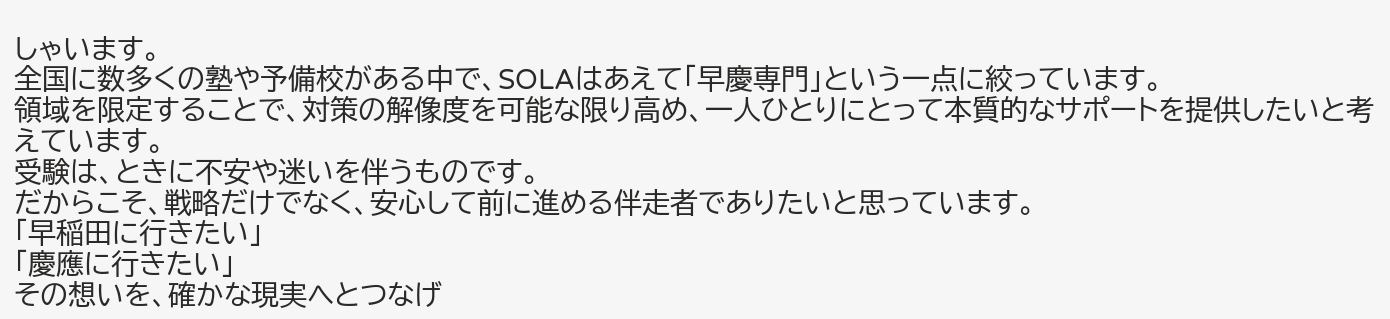しゃいます。
全国に数多くの塾や予備校がある中で、SOLAはあえて「早慶専門」という一点に絞っています。
領域を限定することで、対策の解像度を可能な限り高め、一人ひとりにとって本質的なサポートを提供したいと考えています。
受験は、ときに不安や迷いを伴うものです。
だからこそ、戦略だけでなく、安心して前に進める伴走者でありたいと思っています。
「早稲田に行きたい」
「慶應に行きたい」
その想いを、確かな現実へとつなげ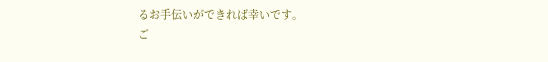るお手伝いができれば幸いです。
ご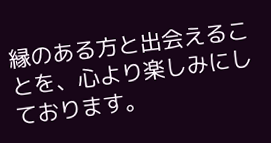縁のある方と出会えることを、心より楽しみにしております。